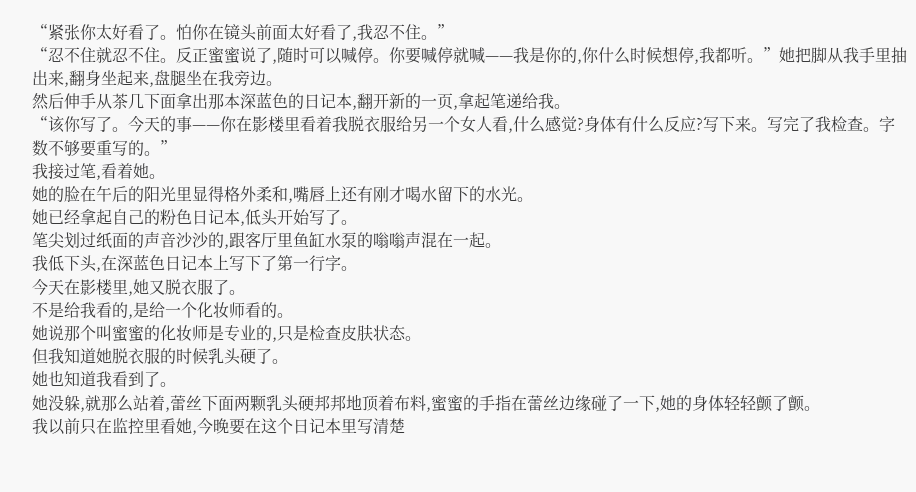“紧张你太好看了。怕你在镜头前面太好看了,我忍不住。”
“忍不住就忍不住。反正蜜蜜说了,随时可以喊停。你要喊停就喊——我是你的,你什么时候想停,我都听。”她把脚从我手里抽出来,翻身坐起来,盘腿坐在我旁边。
然后伸手从茶几下面拿出那本深蓝色的日记本,翻开新的一页,拿起笔递给我。
“该你写了。今天的事——你在影楼里看着我脱衣服给另一个女人看,什么感觉?身体有什么反应?写下来。写完了我检查。字数不够要重写的。”
我接过笔,看着她。
她的脸在午后的阳光里显得格外柔和,嘴唇上还有刚才喝水留下的水光。
她已经拿起自己的粉色日记本,低头开始写了。
笔尖划过纸面的声音沙沙的,跟客厅里鱼缸水泵的嗡嗡声混在一起。
我低下头,在深蓝色日记本上写下了第一行字。
今天在影楼里,她又脱衣服了。
不是给我看的,是给一个化妆师看的。
她说那个叫蜜蜜的化妆师是专业的,只是检查皮肤状态。
但我知道她脱衣服的时候乳头硬了。
她也知道我看到了。
她没躲,就那么站着,蕾丝下面两颗乳头硬邦邦地顶着布料,蜜蜜的手指在蕾丝边缘碰了一下,她的身体轻轻颤了颤。
我以前只在监控里看她,今晚要在这个日记本里写清楚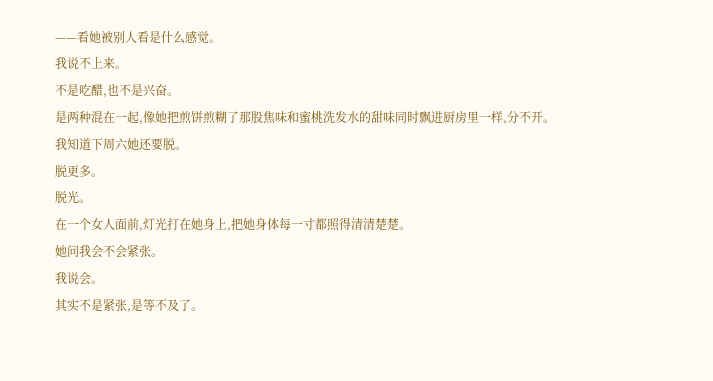——看她被别人看是什么感觉。
我说不上来。
不是吃醋,也不是兴奋。
是两种混在一起,像她把煎饼煎糊了那股焦味和蜜桃洗发水的甜味同时飘进厨房里一样,分不开。
我知道下周六她还要脱。
脱更多。
脱光。
在一个女人面前,灯光打在她身上,把她身体每一寸都照得清清楚楚。
她问我会不会紧张。
我说会。
其实不是紧张,是等不及了。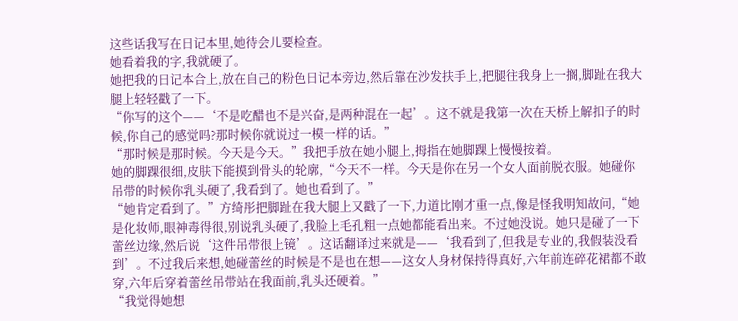这些话我写在日记本里,她待会儿要检查。
她看着我的字,我就硬了。
她把我的日记本合上,放在自己的粉色日记本旁边,然后靠在沙发扶手上,把腿往我身上一搁,脚趾在我大腿上轻轻戳了一下。
“你写的这个——‘不是吃醋也不是兴奋,是两种混在一起’。这不就是我第一次在天桥上解扣子的时候,你自己的感觉吗?那时候你就说过一模一样的话。”
“那时候是那时候。今天是今天。”我把手放在她小腿上,拇指在她脚踝上慢慢按着。
她的脚踝很细,皮肤下能摸到骨头的轮廓,“今天不一样。今天是你在另一个女人面前脱衣服。她碰你吊带的时候你乳头硬了,我看到了。她也看到了。”
“她肯定看到了。”方绮彤把脚趾在我大腿上又戳了一下,力道比刚才重一点,像是怪我明知故问,“她是化妆师,眼神毒得很,别说乳头硬了,我脸上毛孔粗一点她都能看出来。不过她没说。她只是碰了一下蕾丝边缘,然后说‘这件吊带很上镜’。这话翻译过来就是——‘我看到了,但我是专业的,我假装没看到’。不过我后来想,她碰蕾丝的时候是不是也在想——这女人身材保持得真好,六年前连碎花裙都不敢穿,六年后穿着蕾丝吊带站在我面前,乳头还硬着。”
“我觉得她想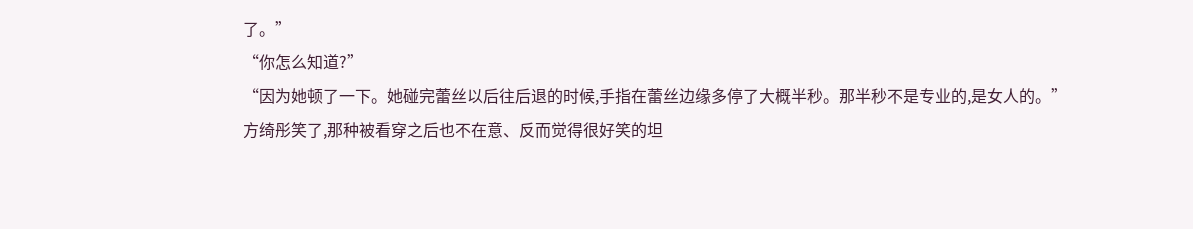了。”
“你怎么知道?”
“因为她顿了一下。她碰完蕾丝以后往后退的时候,手指在蕾丝边缘多停了大概半秒。那半秒不是专业的,是女人的。”
方绮彤笑了,那种被看穿之后也不在意、反而觉得很好笑的坦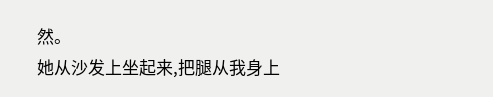然。
她从沙发上坐起来,把腿从我身上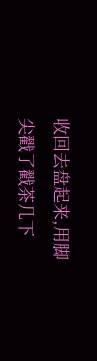收回去盘起来,用脚尖戳了戳茶几下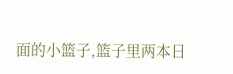面的小篮子,篮子里两本日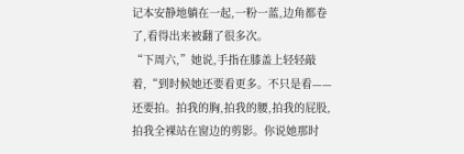记本安静地躺在一起,一粉一蓝,边角都卷了,看得出来被翻了很多次。
“下周六,”她说,手指在膝盖上轻轻敲着,“到时候她还要看更多。不只是看——还要拍。拍我的胸,拍我的腰,拍我的屁股,拍我全裸站在窗边的剪影。你说她那时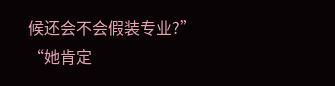候还会不会假装专业?”
“她肯定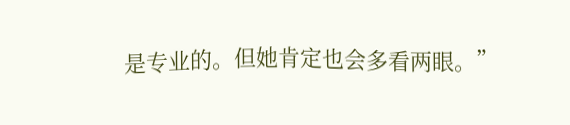是专业的。但她肯定也会多看两眼。”